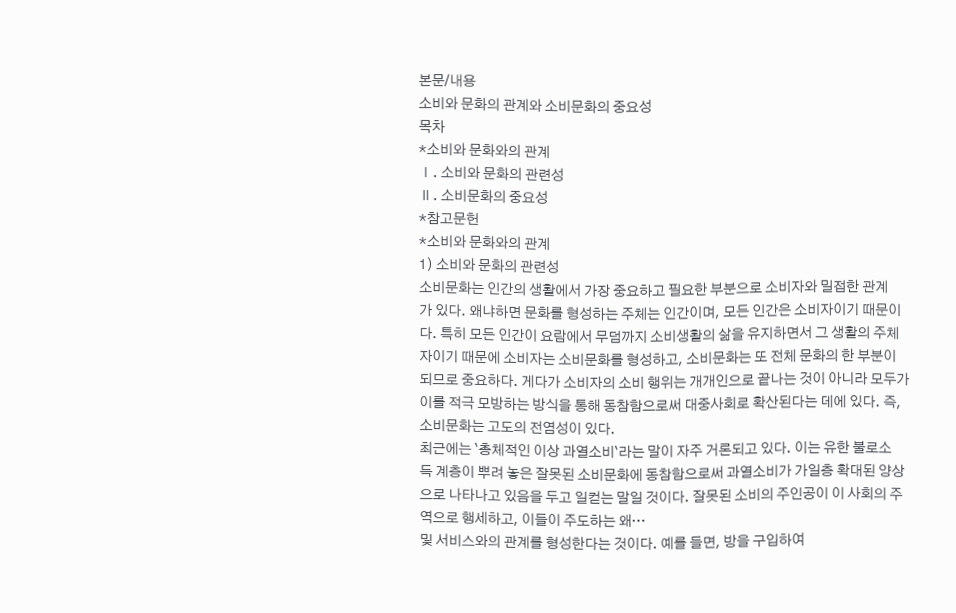본문/내용
소비와 문화의 관계와 소비문화의 중요성
목차
*소비와 문화와의 관계
Ⅰ. 소비와 문화의 관련성
Ⅱ. 소비문화의 중요성
*참고문헌
*소비와 문화와의 관계
1) 소비와 문화의 관련성
소비문화는 인간의 생활에서 가장 중요하고 필요한 부분으로 소비자와 밀접한 관계
가 있다. 왜냐하면 문화를 형성하는 주체는 인간이며, 모든 인간은 소비자이기 때문이
다. 특히 모든 인간이 요람에서 무덤까지 소비생활의 삶을 유지하면서 그 생활의 주체
자이기 때문에 소비자는 소비문화를 형성하고, 소비문화는 또 전체 문화의 한 부분이
되므로 중요하다. 게다가 소비자의 소비 행위는 개개인으로 끝나는 것이 아니라 모두가
이를 적극 모방하는 방식을 통해 동참함으로써 대중사회로 확산된다는 데에 있다. 즉,
소비문화는 고도의 전염성이 있다.
최근에는 `총체적인 이상 과열소비`라는 말이 자주 거론되고 있다. 이는 유한 불로소
득 계층이 뿌려 놓은 잘못된 소비문화에 동참함으로써 과열소비가 가일층 확대된 양상
으로 나타나고 있음을 두고 일컫는 말일 것이다. 잘못된 소비의 주인공이 이 사회의 주
역으로 행세하고, 이들이 주도하는 왜…
및 서비스와의 관계를 형성한다는 것이다. 예를 들면, 방을 구입하여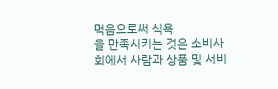먹음으로써 식욕
을 만족시키는 것은 소비사회에서 사람과 상품 및 서비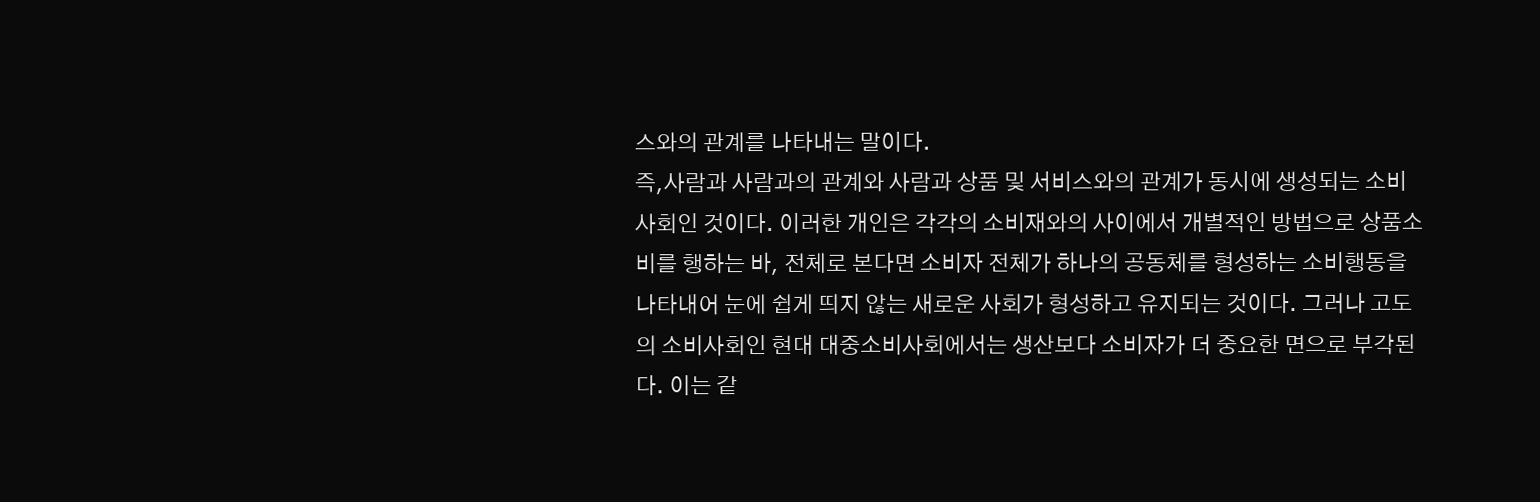스와의 관계를 나타내는 말이다.
즉,사람과 사람과의 관계와 사람과 상품 및 서비스와의 관계가 동시에 생성되는 소비
사회인 것이다. 이러한 개인은 각각의 소비재와의 사이에서 개별적인 방법으로 상품소
비를 행하는 바, 전체로 본다면 소비자 전체가 하나의 공동체를 형성하는 소비행동을
나타내어 눈에 쉽게 띄지 않는 새로운 사회가 형성하고 유지되는 것이다. 그러나 고도
의 소비사회인 현대 대중소비사회에서는 생산보다 소비자가 더 중요한 면으로 부각된
다. 이는 같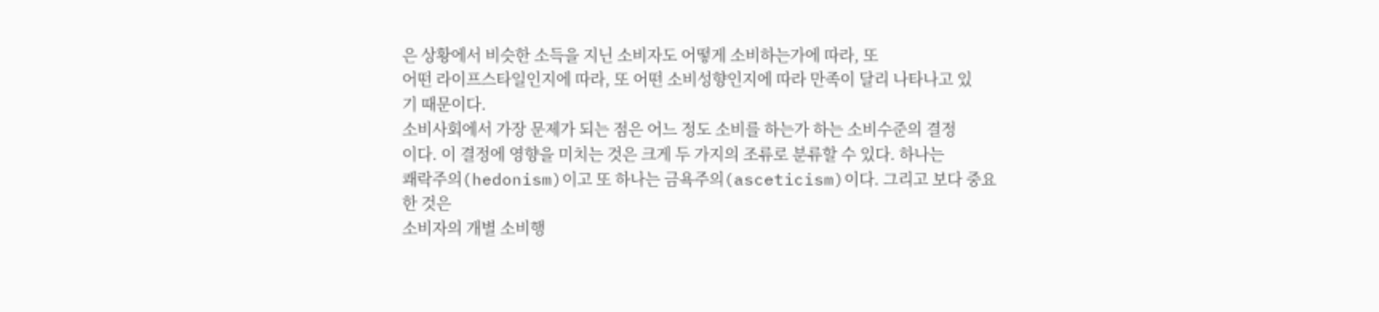은 상황에서 비슷한 소득을 지닌 소비자도 어떻게 소비하는가에 따라, 또
어떤 라이프스타일인지에 따라, 또 어떤 소비성향인지에 따라 만족이 달리 나타나고 있
기 때문이다.
소비사회에서 가장 문제가 되는 점은 어느 정도 소비를 하는가 하는 소비수준의 결정
이다. 이 결정에 영향을 미치는 것은 크게 두 가지의 조류로 분류할 수 있다. 하나는
쾌락주의(hedonism)이고 또 하나는 금욕주의(asceticism)이다. 그리고 보다 중요한 것은
소비자의 개별 소비행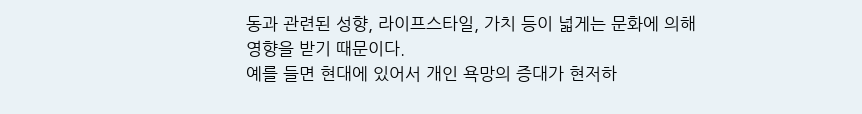동과 관련된 성향, 라이프스타일, 가치 등이 넓게는 문화에 의해
영향을 받기 때문이다.
예를 들면 현대에 있어서 개인 욕망의 증대가 현저하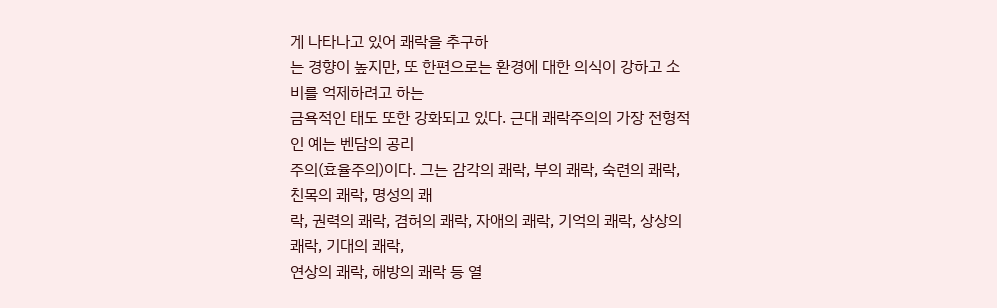게 나타나고 있어 쾌락을 추구하
는 경향이 높지만, 또 한편으로는 환경에 대한 의식이 강하고 소비를 억제하려고 하는
금욕적인 태도 또한 강화되고 있다. 근대 쾌락주의의 가장 전형적인 예는 벤담의 공리
주의(효율주의)이다. 그는 감각의 쾌락, 부의 쾌락, 숙련의 쾌락, 친목의 쾌락, 명성의 쾌
락, 권력의 쾌락, 겸허의 쾌락, 자애의 쾌락, 기억의 쾌락, 상상의 쾌락, 기대의 쾌락,
연상의 쾌락, 해방의 쾌락 등 열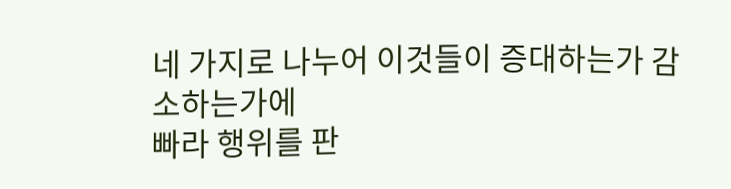네 가지로 나누어 이것들이 증대하는가 감소하는가에
빠라 행위를 판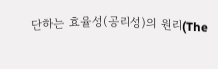단하는 효율성(공리성)의 원리(The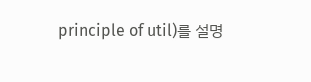principle of util)를 설명